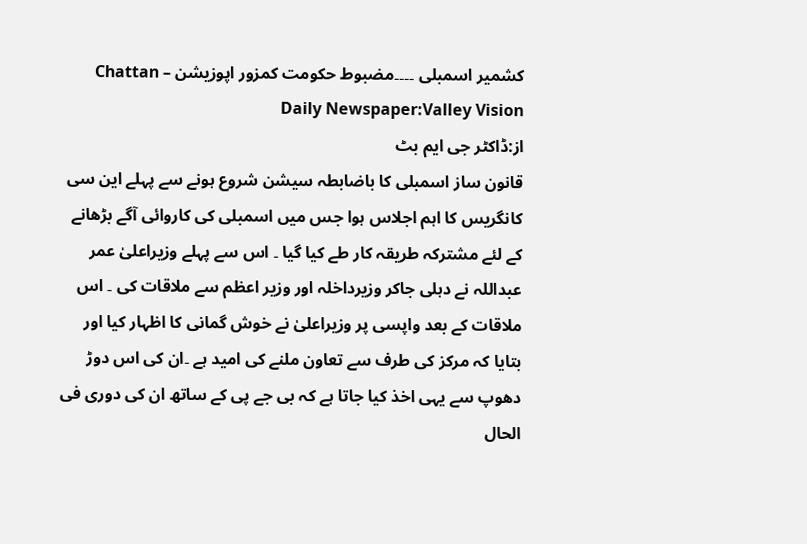کشمیر اسمبلی ۔۔۔۔مضبوط حکومت کمزور اپوزیشن – Chattan Daily Newspaper:Valley Vision
از:ڈاکٹر جی ایم بٹ
قانون ساز اسمبلی کا باضابطہ سیشن شروع ہونے سے پہلے این سی کانگریس کا اہم اجلاس ہوا جس میں اسمبلی کی کاروائی آگے بڑھانے کے لئے مشترکہ طریقہ کار طے کیا گیا ۔ اس سے پہلے وزیراعلیٰ عمر عبداللہ نے دہلی جاکر وزیرداخلہ اور وزیر اعظم سے ملاقات کی ۔ اس ملاقات کے بعد واپسی پر وزیراعلیٰ نے خوش گمانی کا اظہار کیا اور بتایا کہ مرکز کی طرف سے تعاون ملنے کی امید ہے ۔ان کی اس دوڑ دھوپ سے یہی اخذ کیا جاتا ہے کہ بی جے پی کے ساتھ ان کی دوری فی الحال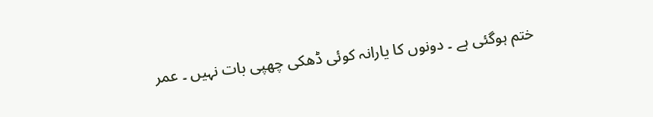ختم ہوگئی ہے ۔ دونوں کا یارانہ کوئی ڈھکی چھپی بات نہیں ۔ عمر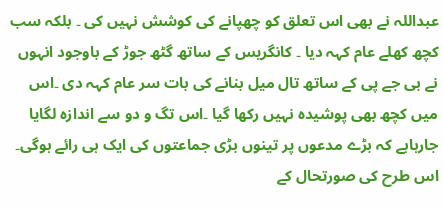عبداللہ نے بھی اس تعلق کو چھپانے کی کوشش نہیں کی ۔ بلکہ سب کچھ کھلے عام کہہ دیا ۔ کانگریس کے ساتھ گٹھ جوڑ کے باوجود انہوں نے بی جے پی کے ساتھ تال میل بنانے کی بات سر عام کہہ دی ۔اس میں کچھ بھی پوشیدہ نہیں رکھا گیا ۔اس تگ و دو سے اندازہ لگایا جارہاہے کہ بڑے مدعوں پر تینوں بڑی جماعتوں کی ایک ہی رائے ہوگی۔ اس طرح کی صورتحال کے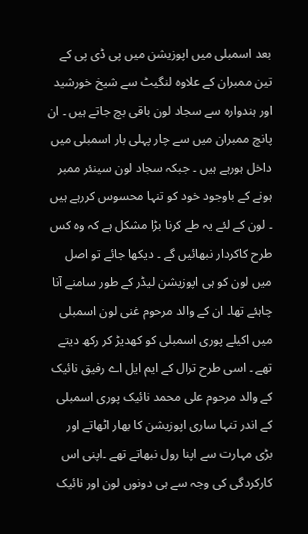بعد اسمبلی میں اپوزیشن میں پی ڈی پی کے تین ممبران کے علاوہ لنگیٹ سے شیخ خورشید اور ہندوارہ سے سجاد لون باقی بچ جاتے ہیں ۔ ان پانچ ممبران میں سے چار پہلی بار اسمبلی میں داخل ہورہے ہیں ۔ جبکہ سجاد لون سینئر ممبر ہونے کے باوجود خود کو تنہا محسوس کررہے ہیں ۔ لون کے لئے یہ طے کرنا بڑا مشکل ہے کہ وہ کس طرح کاکردار نبھائیں گے ۔ دیکھا جائے تو اصل میں لون کو ہی اپوزیشن لیڈر کے طور سامنے آنا چاہئے تھا۔ ان کے والد مرحوم غنی لون اسمبلی میں اکیلے پوری اسمبلی کو کھدیڑ کر رکھ دیتے تھے ۔ اسی طرح ترال کے ایم ایل اے رفیق نائیک کے والد مرحوم علی محمد نائیک پوری اسمبلی کے اندر تنہا ساری اپوزیشن کا بھار اٹھاتے اور بڑی مہارت سے اپنا رول نبھاتے تھے ۔اپنی اس کارکردگی کی وجہ سے ہی دونوں لون اور نائیک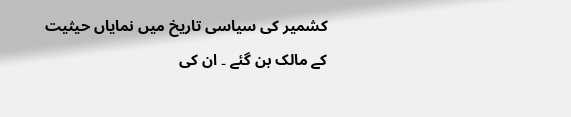کشمیر کی سیاسی تاریخ میں نمایاں حیثیت کے مالک بن گئے ۔ ان کی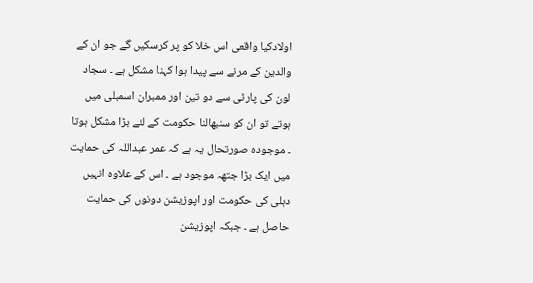اولادکیا واقعی اس خلا کو پر کرسکیں گے جو ان کے والدین کے مرنے سے پیدا ہوا کہنا مشکل ہے ۔ سجاد لون کی پارٹی سے دو تین اور ممبران اسمبلی میں ہوتے تو ان کو سنبھالنا حکومت کے لئے بڑا مشکل ہوتا ۔ موجودہ صورتحال یہ ہے کہ عمر عبداللہ کی حمایت میں ایک بڑا جتھہ موجود ہے ۔ اس کے علاوہ انہیں دہلی کی حکومت اور اپوزیشن دونوں کی حمایت حاصل ہے ۔ جبکہ اپوزیشن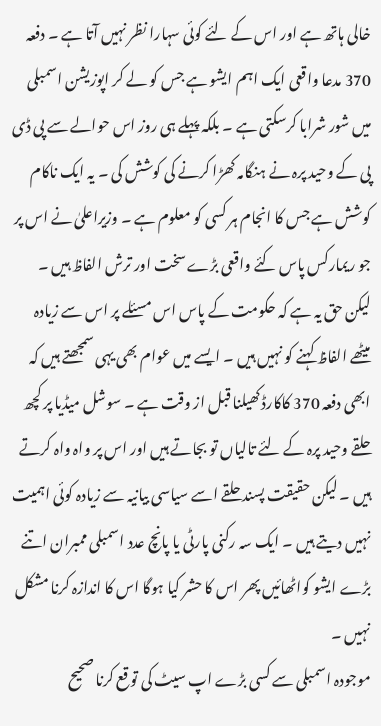خالی ہاتھ ہے اور اس کے لئے کوئی سہارا نظر نہیں آتا ہے ۔ دفعہ 370 مدعا واقعی ایک اہم ایشو ہے جس کو لے کر اپوزیشن اسمبلی میں شور شرابا کرسکتی ہے ۔ بلکہ پہلے ہی روز اس حوالے سے پی ڈی پی کے وحید پرہ نے ہنگامہ کھڑا کرنے کی کوشش کی ۔ یہ ایک ناکام کوشش ہے جس کا انجام ہر کسی کو معلوم ہے ۔ وزیراعلیٰ نے اس پر جو ریمارکس پاس کئے واقعی بڑے سخت اور ترش الفاظ ہیں ۔ لیکن حق یہ ہے کہ حکومت کے پاس اس مسئلے پر اس سے زیادہ میٹھے الفاظ کہنے کو نہیں ہیں ۔ ایسے میں عوام بھی یہی سمجھتے ہیں کہ ابھی دفعہ 370 کاکارڈ کھیلنا قبل از وقت ہے ۔ سوشل میڈیا پر کچھ حلقے وحید پرہ کے لئے تالیاں تو بجاتے ہیں اور اس پر واہ واہ کرتے ہیں ۔ لیکن حقیقت پسند حلقے اسے سیاسی بیانیہ سے زیادہ کوئی اہمیت نہیں دیتے ہیں ۔ ایک سہ رکنی پارٹی یا پانچ عدد اسمبلی ممبران اتنے بڑے ایشو کواٹھائیں پھر اس کا حشر کیا ہوگا اس کا اندازہ کرنا مشکل نہیں ۔
موجودہ اسمبلی سے کسی بڑے اپ سیٹ کی توقع کرنا صحیح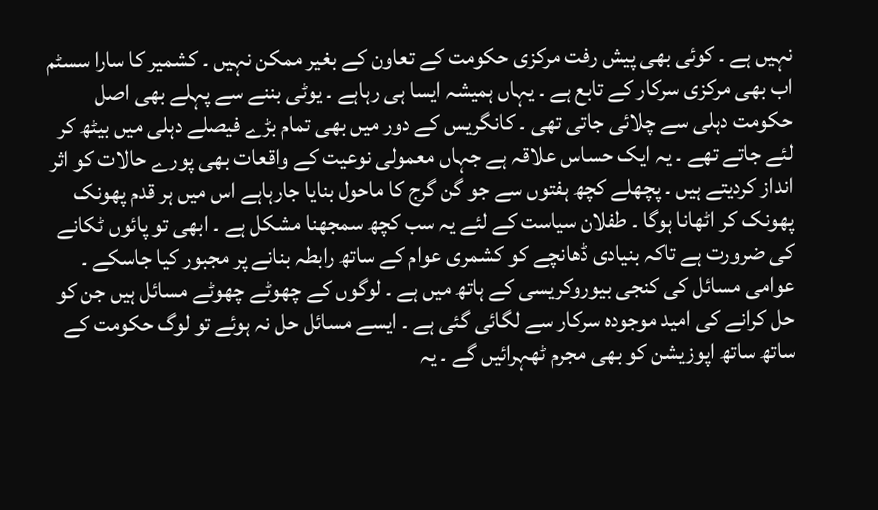نہیں ہے ۔ کوئی بھی پیش رفت مرکزی حکومت کے تعاون کے بغیر ممکن نہیں ۔ کشمیر کا سارا سسٹم اب بھی مرکزی سرکار کے تابع ہے ۔ یہاں ہمیشہ ایسا ہی رہاہے ۔ یوٹی بننے سے پہلے بھی اصل حکومت دہلی سے چلائی جاتی تھی ۔ کانگریس کے دور میں بھی تمام بڑے فیصلے دہلی میں بیٹھ کر لئے جاتے تھے ۔ یہ ایک حساس علاقہ ہے جہاں معمولی نوعیت کے واقعات بھی پورے حالات کو اثر انداز کردیتے ہیں ۔ پچھلے کچھ ہفتوں سے جو گن گرج کا ماحول بنایا جارہاہے اس میں ہر قدم پھونک پھونک کر اٹھانا ہوگا ۔ طفلان سیاست کے لئے یہ سب کچھ سمجھنا مشکل ہے ۔ ابھی تو پائوں ٹکانے کی ضرورت ہے تاکہ بنیادی ڈھانچے کو کشمری عوام کے ساتھ رابطہ بنانے پر مجبور کیا جاسکے ۔ عوامی مسائل کی کنجی بیوروکریسی کے ہاتھ میں ہے ۔ لوگوں کے چھوٹے چھوٹے مسائل ہیں جن کو حل کرانے کی امید موجودہ سرکار سے لگائی گئی ہے ۔ ایسے مسائل حل نہ ہوئے تو لوگ حکومت کے ساتھ ساتھ اپوزیشن کو بھی مجرم ٹھہرائیں گے ۔ یہ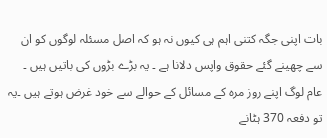بات اپنی جگہ کتنی اہم ہی کیوں نہ ہو کہ اصل مسئلہ لوگوں کو ان سے چھینے گئے حقوق واپس دلانا ہے ۔ یہ بڑے بڑوں کی باتیں ہیں ۔ عام لوگ اپنے روز مرہ کے مسائل کے حوالے سے خود غرض ہوتے ہیں ۔یہ تو دفعہ 370 ہٹانے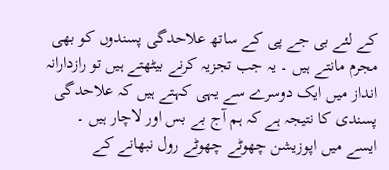کے لئے بی جے پی کے ساتھ علاحدگی پسندوں کو بھی مجرم مانتے ہیں ۔ یہ جب تجزیہ کرنے بیٹھتے ہیں تو رازدارانہ انداز میں ایک دوسرے سے یہی کہتے ہیں کہ علاحدگی پسندی کا نتیجہ ہے کہ ہم آج بے بس اور لاچار ہیں ۔ ایسے میں اپوزیشن چھوٹے چھوٹے رول نبھانے کے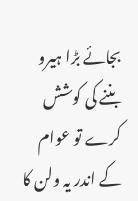بجائے بڑا ہیرو بننے کی کوشش کرے تو عوام کے اندر یہ ولن کا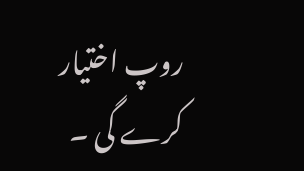روپ اختیار کرے گی ۔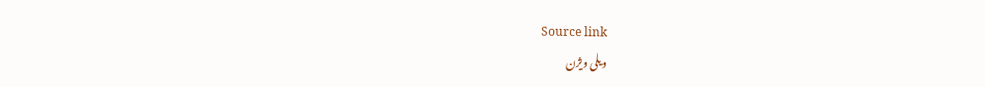Source link
ویلی ویژن